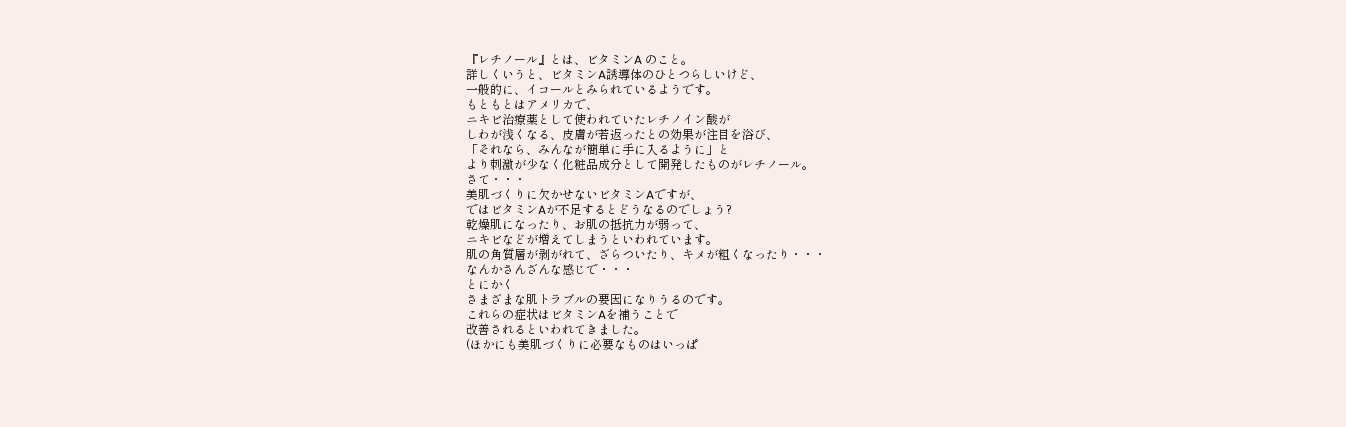『レチノール』とは、ビタミンA のこと。
詳しくいうと、ビタミンA誘導体のひとつらしいけど、
一般的に、イコールとみられているようです。
もともとはアメリカで、
ニキビ治療薬として使われていたレチノイン酸が
しわが浅くなる、皮膚が若返ったとの効果が注目を浴び、
「それなら、みんなが簡単に手に入るように」と
より刺激が少なく化粧品成分として開発したものがレチノール。
さて・・・
美肌づくりに欠かせないビタミンAですが、
ではビタミンAが不足するとどうなるのでしょう?
乾燥肌になったり、お肌の抵抗力が弱って、
ニキビなどが増えてしまうといわれています。
肌の角質層が剥がれて、ざらついたり、キメが粗くなったり・・・
なんかさんざんな感じで・・・
とにかく
さまざまな肌トラブルの要因になりうるのです。
これらの症状はビタミンAを補うことで
改善されるといわれてきました。
(ほかにも美肌づくりに必要なものはいっぱ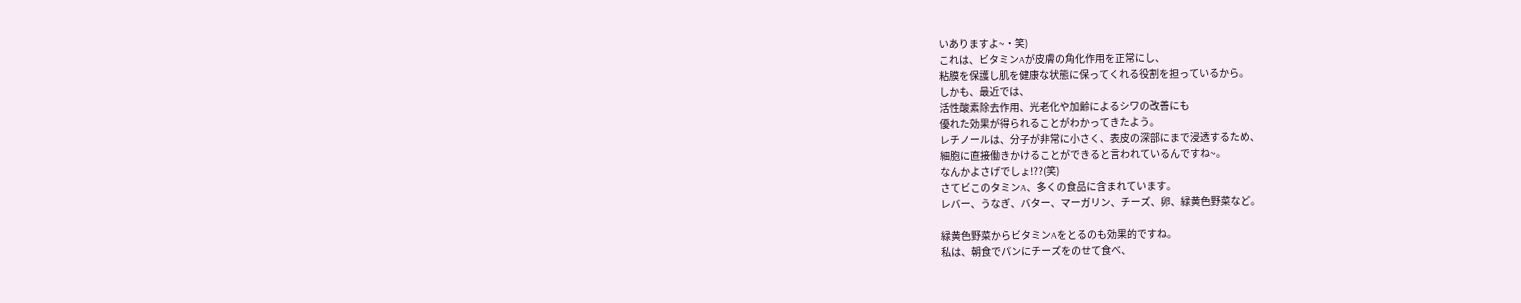いありますよ~・笑)
これは、ビタミンAが皮膚の角化作用を正常にし、
粘膜を保護し肌を健康な状態に保ってくれる役割を担っているから。
しかも、最近では、
活性酸素除去作用、光老化や加齢によるシワの改善にも
優れた効果が得られることがわかってきたよう。
レチノールは、分子が非常に小さく、表皮の深部にまで浸透するため、
細胞に直接働きかけることができると言われているんですね~。
なんかよさげでしょ!??(笑)
さてビこのタミンA、多くの食品に含まれています。
レバー、うなぎ、バター、マーガリン、チーズ、卵、緑黄色野菜など。

緑黄色野菜からビタミンAをとるのも効果的ですね。
私は、朝食でパンにチーズをのせて食べ、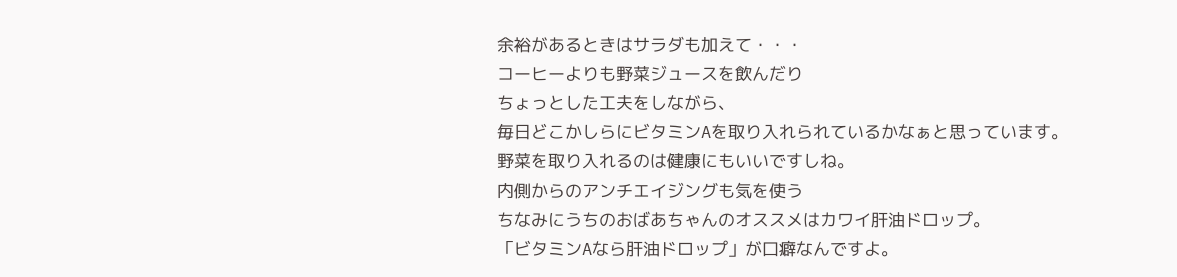余裕があるときはサラダも加えて・・・
コーヒーよりも野菜ジュースを飲んだり
ちょっとした工夫をしながら、
毎日どこかしらにビタミンAを取り入れられているかなぁと思っています。
野菜を取り入れるのは健康にもいいですしね。
内側からのアンチエイジングも気を使う
ちなみにうちのおばあちゃんのオススメはカワイ肝油ドロップ。
「ビタミンAなら肝油ドロップ」が口癖なんですよ。